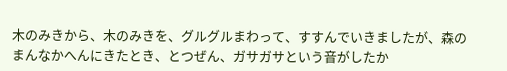木のみきから、木のみきを、グルグルまわって、すすんでいきましたが、森のまんなかへんにきたとき、とつぜん、ガサガサという音がしたか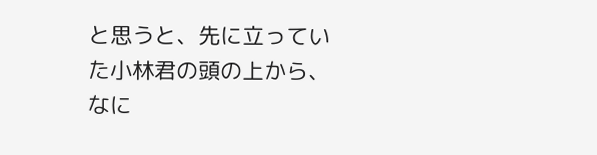と思うと、先に立っていた小林君の頭の上から、なに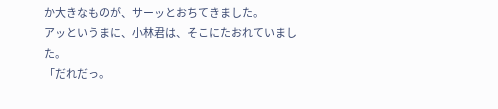か大きなものが、サーッとおちてきました。
アッというまに、小林君は、そこにたおれていました。
「だれだっ。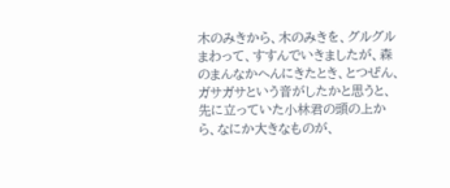木のみきから、木のみきを、グルグルまわって、すすんでいきましたが、森のまんなかへんにきたとき、とつぜん、ガサガサという音がしたかと思うと、先に立っていた小林君の頭の上から、なにか大きなものが、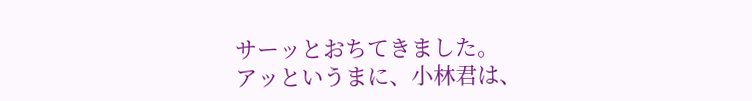サーッとおちてきました。
アッというまに、小林君は、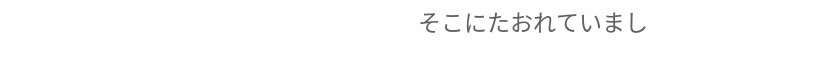そこにたおれていまし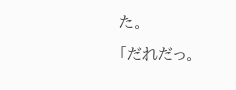た。
「だれだっ。